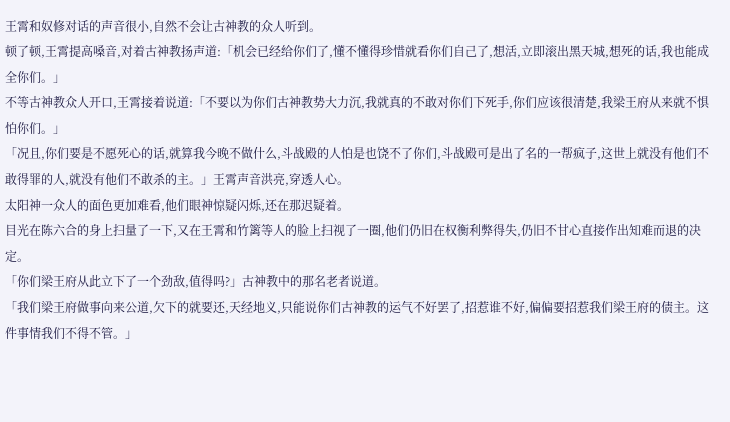王霄和奴修对话的声音很小,自然不会让古神教的众人听到。
顿了顿,王霄提高嗓音,对着古神教扬声道:「机会已经给你们了,懂不懂得珍惜就看你们自己了,想活,立即滚出黑天城,想死的话,我也能成全你们。」
不等古神教众人开口,王霄接着说道:「不要以为你们古神教势大力沉,我就真的不敢对你们下死手,你们应该很清楚,我梁王府从来就不惧怕你们。」
「况且,你们要是不愿死心的话,就算我今晚不做什么,斗战殿的人怕是也饶不了你们,斗战殿可是出了名的一帮疯子,这世上就没有他们不敢得罪的人,就没有他们不敢杀的主。」王霄声音洪亮,穿透人心。
太阳神一众人的面色更加难看,他们眼神惊疑闪烁,还在那迟疑着。
目光在陈六合的身上扫量了一下,又在王霄和竹篱等人的脸上扫视了一圈,他们仍旧在权衡利弊得失,仍旧不甘心直接作出知难而退的决定。
「你们梁王府从此立下了一个劲敌,值得吗?」古神教中的那名老者说道。
「我们梁王府做事向来公道,欠下的就要还,天经地义,只能说你们古神教的运气不好罢了,招惹谁不好,偏偏要招惹我们梁王府的债主。这件事情我们不得不管。」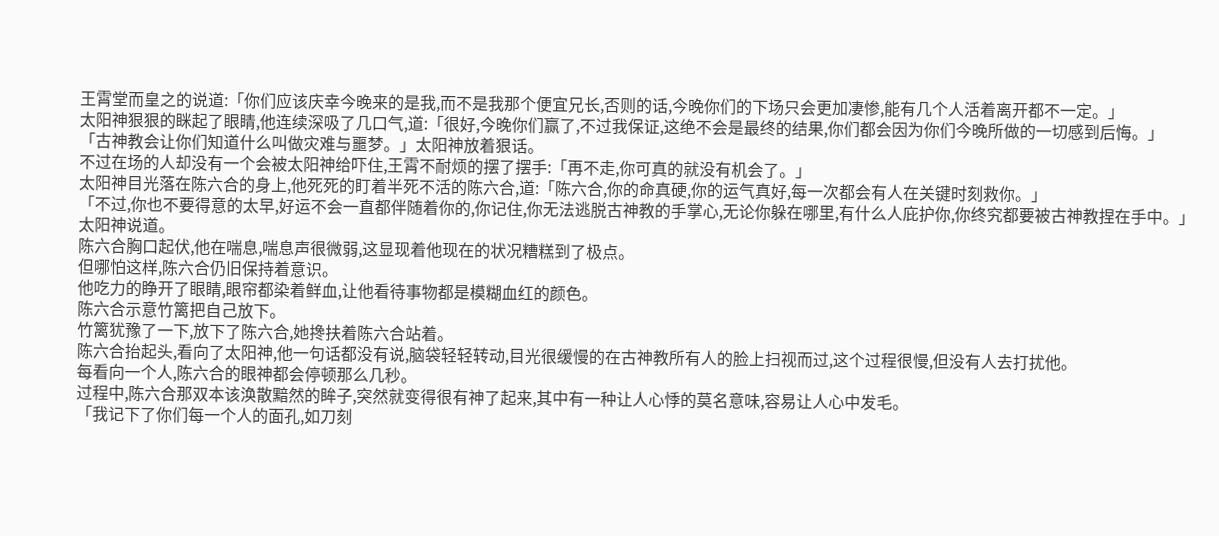王霄堂而皇之的说道:「你们应该庆幸今晚来的是我,而不是我那个便宜兄长,否则的话,今晚你们的下场只会更加凄惨,能有几个人活着离开都不一定。」
太阳神狠狠的眯起了眼睛,他连续深吸了几口气,道:「很好,今晚你们赢了,不过我保证,这绝不会是最终的结果,你们都会因为你们今晚所做的一切感到后悔。」
「古神教会让你们知道什么叫做灾难与噩梦。」太阳神放着狠话。
不过在场的人却没有一个会被太阳神给吓住,王霄不耐烦的摆了摆手:「再不走,你可真的就没有机会了。」
太阳神目光落在陈六合的身上,他死死的盯着半死不活的陈六合,道:「陈六合,你的命真硬,你的运气真好,每一次都会有人在关键时刻救你。」
「不过,你也不要得意的太早,好运不会一直都伴随着你的,你记住,你无法逃脱古神教的手掌心,无论你躲在哪里,有什么人庇护你,你终究都要被古神教捏在手中。」太阳神说道。
陈六合胸口起伏,他在喘息,喘息声很微弱,这显现着他现在的状况糟糕到了极点。
但哪怕这样,陈六合仍旧保持着意识。
他吃力的睁开了眼睛,眼帘都染着鲜血,让他看待事物都是模糊血红的颜色。
陈六合示意竹篱把自己放下。
竹篱犹豫了一下,放下了陈六合,她搀扶着陈六合站着。
陈六合抬起头,看向了太阳神,他一句话都没有说,脑袋轻轻转动,目光很缓慢的在古神教所有人的脸上扫视而过,这个过程很慢,但没有人去打扰他。
每看向一个人,陈六合的眼神都会停顿那么几秒。
过程中,陈六合那双本该涣散黯然的眸子,突然就变得很有神了起来,其中有一种让人心悸的莫名意味,容易让人心中发毛。
「我记下了你们每一个人的面孔,如刀刻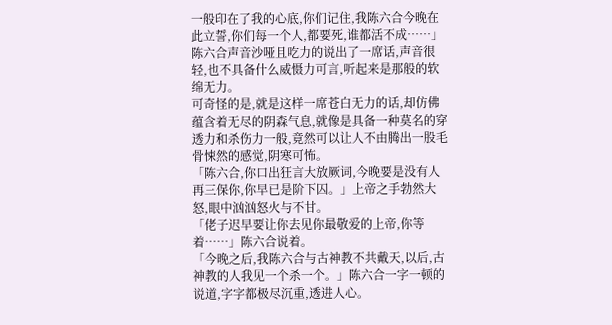一般印在了我的心底,你们记住,我陈六合今晚在此立誓,你们每一个人,都要死,谁都活不成……」
陈六合声音沙哑且吃力的说出了一席话,声音很轻,也不具备什么威慑力可言,听起来是那般的软绵无力。
可奇怪的是,就是这样一席苍白无力的话,却仿佛蕴含着无尽的阴森气息,就像是具备一种莫名的穿透力和杀伤力一般,竟然可以让人不由腾出一股毛骨悚然的感觉,阴寒可怖。
「陈六合,你口出狂言大放厥词,今晚要是没有人再三保你,你早已是阶下囚。」上帝之手勃然大怒,眼中汹汹怒火与不甘。
「佬子迟早要让你去见你最敬爱的上帝,你等着……」陈六合说着。
「今晚之后,我陈六合与古神教不共戴天,以后,古神教的人我见一个杀一个。」陈六合一字一顿的说道,字字都极尽沉重,透进人心。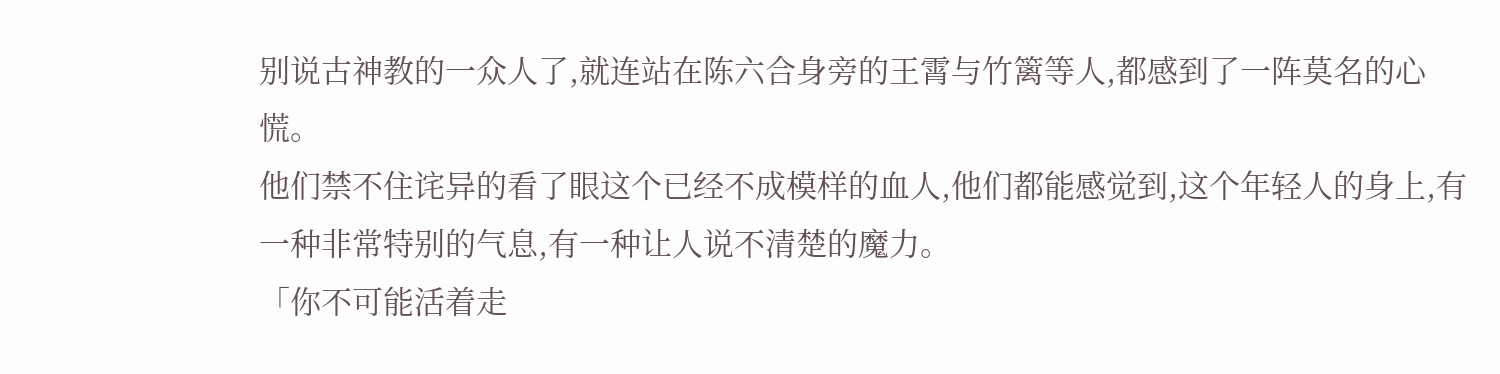别说古神教的一众人了,就连站在陈六合身旁的王霄与竹篱等人,都感到了一阵莫名的心慌。
他们禁不住诧异的看了眼这个已经不成模样的血人,他们都能感觉到,这个年轻人的身上,有一种非常特别的气息,有一种让人说不清楚的魔力。
「你不可能活着走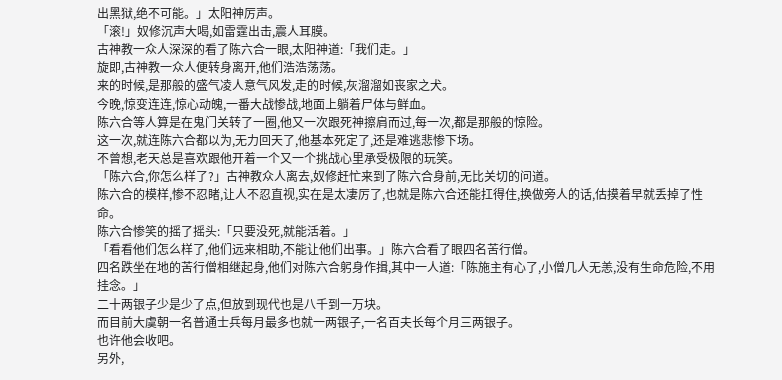出黑狱,绝不可能。」太阳神厉声。
「滚!」奴修沉声大喝,如雷霆出击,震人耳膜。
古神教一众人深深的看了陈六合一眼,太阳神道:「我们走。」
旋即,古神教一众人便转身离开,他们浩浩荡荡。
来的时候,是那般的盛气凌人意气风发,走的时候,灰溜溜如丧家之犬。
今晚,惊变连连,惊心动魄,一番大战惨战,地面上躺着尸体与鲜血。
陈六合等人算是在鬼门关转了一圈,他又一次跟死神擦肩而过,每一次,都是那般的惊险。
这一次,就连陈六合都以为,无力回天了,他基本死定了,还是难逃悲惨下场。
不曾想,老天总是喜欢跟他开着一个又一个挑战心里承受极限的玩笑。
「陈六合,你怎么样了?」古神教众人离去,奴修赶忙来到了陈六合身前,无比关切的问道。
陈六合的模样,惨不忍睹,让人不忍直视,实在是太凄厉了,也就是陈六合还能扛得住,换做旁人的话,估摸着早就丢掉了性命。
陈六合惨笑的摇了摇头:「只要没死,就能活着。」
「看看他们怎么样了,他们远来相助,不能让他们出事。」陈六合看了眼四名苦行僧。
四名跌坐在地的苦行僧相继起身,他们对陈六合躬身作揖,其中一人道:「陈施主有心了,小僧几人无恙,没有生命危险,不用挂念。」
二十两银子少是少了点,但放到现代也是八千到一万块。
而目前大虞朝一名普通士兵每月最多也就一两银子,一名百夫长每个月三两银子。
也许他会收吧。
另外,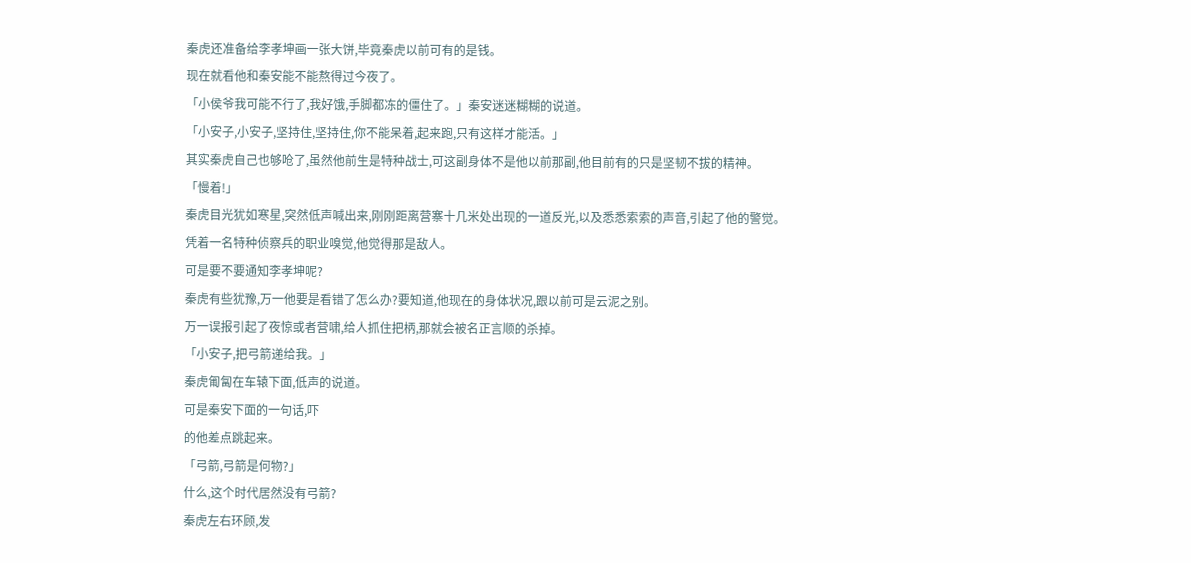秦虎还准备给李孝坤画一张大饼,毕竟秦虎以前可有的是钱。
现在就看他和秦安能不能熬得过今夜了。
「小侯爷我可能不行了,我好饿,手脚都冻的僵住了。」秦安迷迷糊糊的说道。
「小安子,小安子,坚持住,坚持住,你不能呆着,起来跑,只有这样才能活。」
其实秦虎自己也够呛了,虽然他前生是特种战士,可这副身体不是他以前那副,他目前有的只是坚韧不拔的精神。
「慢着!」
秦虎目光犹如寒星,突然低声喊出来,刚刚距离营寨十几米处出现的一道反光,以及悉悉索索的声音,引起了他的警觉。
凭着一名特种侦察兵的职业嗅觉,他觉得那是敌人。
可是要不要通知李孝坤呢?
秦虎有些犹豫,万一他要是看错了怎么办?要知道,他现在的身体状况,跟以前可是云泥之别。
万一误报引起了夜惊或者营啸,给人抓住把柄,那就会被名正言顺的杀掉。
「小安子,把弓箭递给我。」
秦虎匍匐在车辕下面,低声的说道。
可是秦安下面的一句话,吓
的他差点跳起来。
「弓箭,弓箭是何物?」
什么,这个时代居然没有弓箭?
秦虎左右环顾,发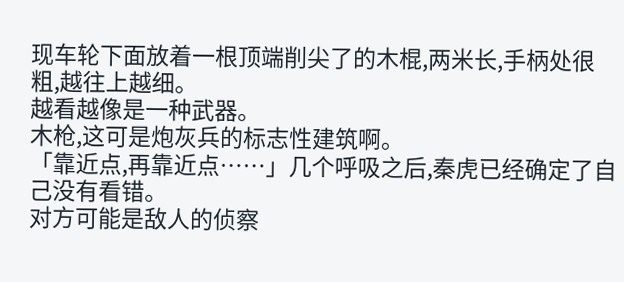现车轮下面放着一根顶端削尖了的木棍,两米长,手柄处很粗,越往上越细。
越看越像是一种武器。
木枪,这可是炮灰兵的标志性建筑啊。
「靠近点,再靠近点……」几个呼吸之后,秦虎已经确定了自己没有看错。
对方可能是敌人的侦察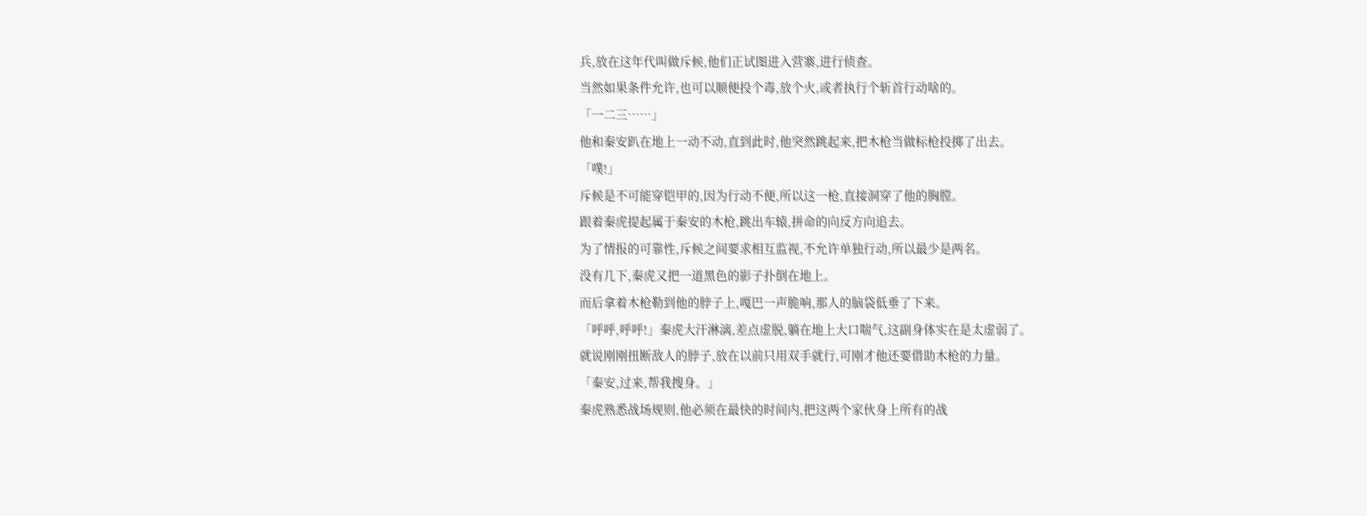兵,放在这年代叫做斥候,他们正试图进入营寨,进行侦查。
当然如果条件允许,也可以顺便投个毒,放个火,或者执行个斩首行动啥的。
「一二三……」
他和秦安趴在地上一动不动,直到此时,他突然跳起来,把木枪当做标枪投掷了出去。
「噗!」
斥候是不可能穿铠甲的,因为行动不便,所以这一枪,直接洞穿了他的胸膛。
跟着秦虎提起属于秦安的木枪,跳出车辕,拼命的向反方向追去。
为了情报的可靠性,斥候之间要求相互监视,不允许单独行动,所以最少是两名。
没有几下,秦虎又把一道黑色的影子扑倒在地上。
而后拿着木枪勒到他的脖子上,嘎巴一声脆响,那人的脑袋低垂了下来。
「呼呼,呼呼!」秦虎大汗淋漓,差点虚脱,躺在地上大口喘气,这副身体实在是太虚弱了。
就说刚刚扭断敌人的脖子,放在以前只用双手就行,可刚才他还要借助木枪的力量。
「秦安,过来,帮我搜身。」
秦虎熟悉战场规则,他必须在最快的时间内,把这两个家伙身上所有的战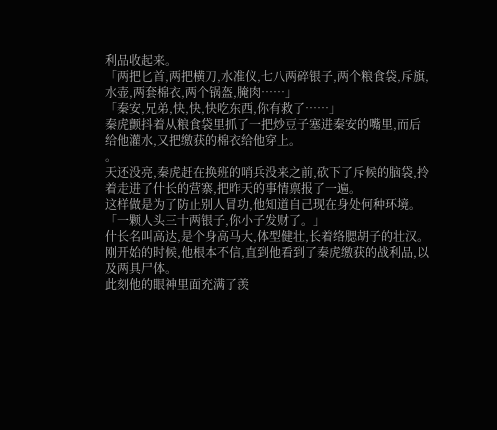利品收起来。
「两把匕首,两把横刀,水准仪,七八两碎银子,两个粮食袋,斥旗,水壶,两套棉衣,两个锅盔,腌肉……」
「秦安,兄弟,快,快,快吃东西,你有救了……」
秦虎颤抖着从粮食袋里抓了一把炒豆子塞进秦安的嘴里,而后给他灌水,又把缴获的棉衣给他穿上。
。
天还没亮,秦虎赶在换班的哨兵没来之前,砍下了斥候的脑袋,拎着走进了什长的营寨,把昨天的事情禀报了一遍。
这样做是为了防止别人冒功,他知道自己现在身处何种环境。
「一颗人头三十两银子,你小子发财了。」
什长名叫高达,是个身高马大,体型健壮,长着络腮胡子的壮汉。
刚开始的时候,他根本不信,直到他看到了秦虎缴获的战利品,以及两具尸体。
此刻他的眼神里面充满了羡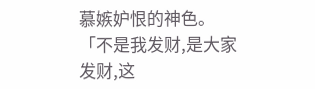慕嫉妒恨的神色。
「不是我发财,是大家发财,这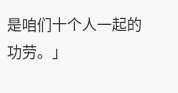是咱们十个人一起的功劳。」